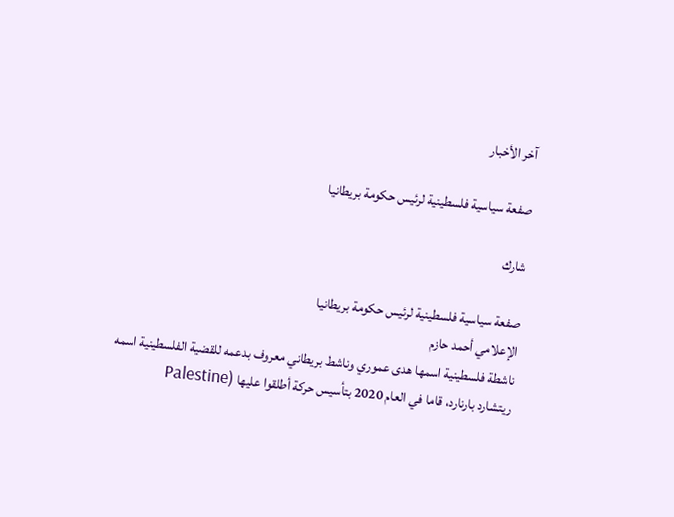آخر الأخبار

صفعة سياسية فلسطينية لرئيس حكومة بريطانيا

شارك

صفعة سياسية فلسطينية لرئيس حكومة بريطانيا
الإعلامي أحمد حازم
ناشطة فلسطينية اسمها هدى عموري وناشط بريطاني معروف بدعمه للقضية الفلسطينية اسمه ريتشارد بارنارد، قاما في العام 2020 بتأسيس حركة أطلقوا عليها (Palestine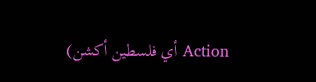Action أي فلسطين أكشن)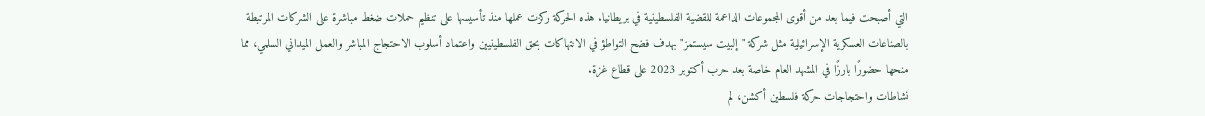التي أصبحت فيما بعد من أقوى المجموعات الداعمة للقضية الفلسطينية في بريطانيا. هذه الحركة ركزت عملها منذ تأسيسها على تنظيم حملات ضغط مباشرة على الشركات المرتبطة بالصناعات العسكرية الإسرائيلية مثل شركة "إلبيت سيستمز" بهدف فضح التواطؤ في الانتهاكات بحق الفلسطينيين واعتماد أسلوب الاحتجاج المباشر والعمل الميداني السلمي، مما منحها حضورًا بارزًا في المشهد العام خاصة بعد حرب أكتوبر 2023 على قطاع غزة.
نشاطات واحتجاجات حركة فلسطين أكشن، لم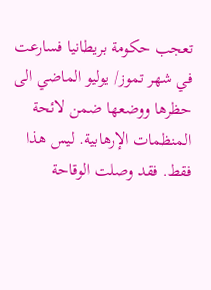تعجب حكومة بريطانيا فسارعت في شهر تموز/ يوليو الماضي الى حظرها ووضعها ضمن لائحة المنظمات الإرهابية. ليس هذا فقط. فقد وصلت الوقاحة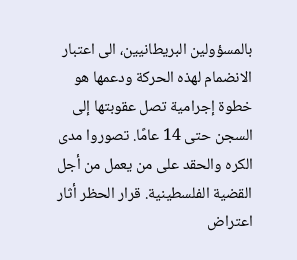بالمسؤولين البريطانيين، الى اعتبار الانضمام لهذه الحركة ودعمها هو خطوة إجرامية تصل عقوبتها إلى السجن حتى 14 عامًا. تصوروا مدى الكره والحقد على من يعمل من أجل القضية الفلسطينية. قرار الحظر أثار اعتراض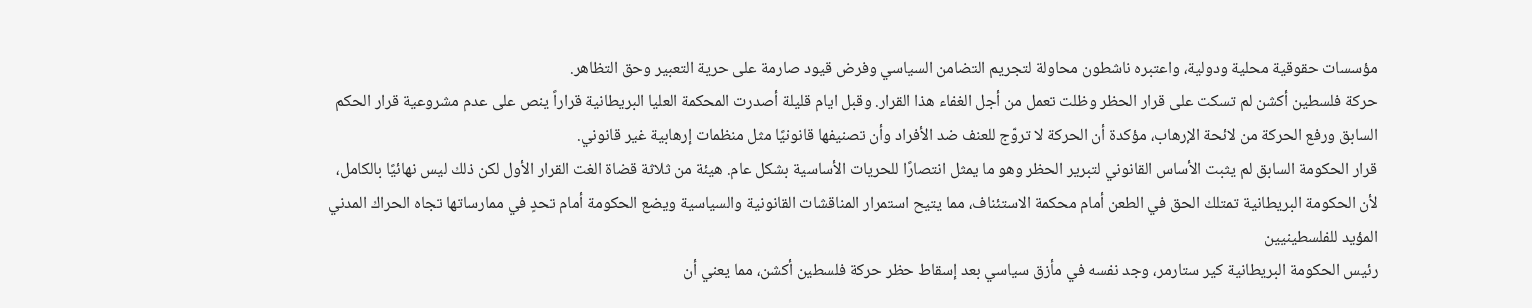مؤسسات حقوقية محلية ودولية، واعتبره ناشطون محاولة لتجريم التضامن السياسي وفرض قيود صارمة على حرية التعبير وحق التظاهر.
حركة فلسطين أكشن لم تسكت على قرار الحظر وظلت تعمل من أجل الغفاء هذا القرار. وقبل ايام قليلة أصدرت المحكمة العليا البريطانية قراراً ينص على عدم مشروعية قرار الحكم السابق ورفع الحركة من لائحة الإرهاب، مؤكدة أن الحركة لا تروّج للعنف ضد الأفراد وأن تصنيفها قانونيًا مثل منظمات إرهابية غير قانوني.
قرار الحكومة السابق لم يثبت الأساس القانوني لتبرير الحظر وهو ما يمثل انتصارًا للحريات الأساسية بشكل عام. هيئة من ثلاثة قضاة الغت القرار الأول لكن ذلك ليس نهائيًا بالكامل، لأن الحكومة البريطانية تمتلك الحق في الطعن أمام محكمة الاستئناف، مما يتيح استمرار المناقشات القانونية والسياسية ويضع الحكومة أمام تحدٍ في ممارساتها تجاه الحراك المدني المؤيد للفلسطينيين
رئيس الحكومة البريطانية كير ستارمر، وجد نفسه في مأزق سياسي بعد إسقاط حظر حركة فلسطين أكشن، مما يعني أن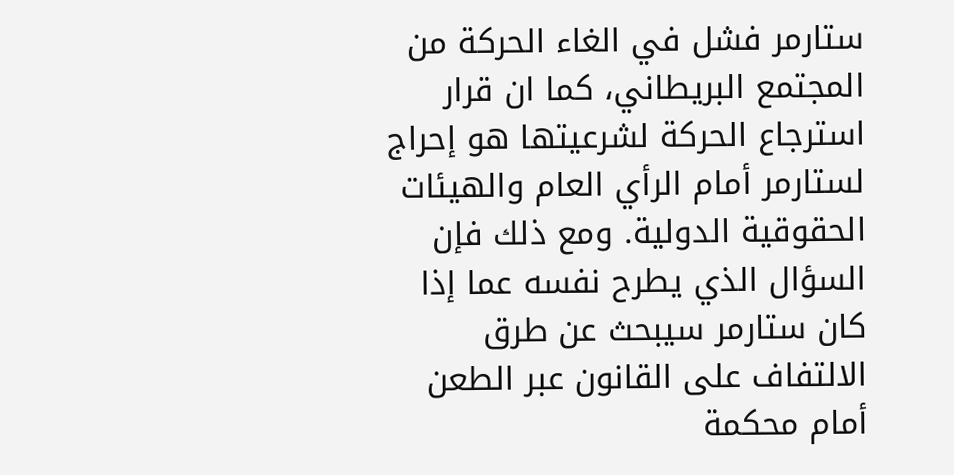ستارمر فشل في الغاء الحركة من المجتمع البريطاني، كما ان قرار استرجاع الحركة لشرعيتها هو إحراج لستارمر أمام الرأي العام والهيئات الحقوقية الدولية. ومع ذلك فإن السؤال الذي يطرح نفسه عما إذا كان ستارمر سيبحث عن طرق الالتفاف على القانون عبر الطعن أمام محكمة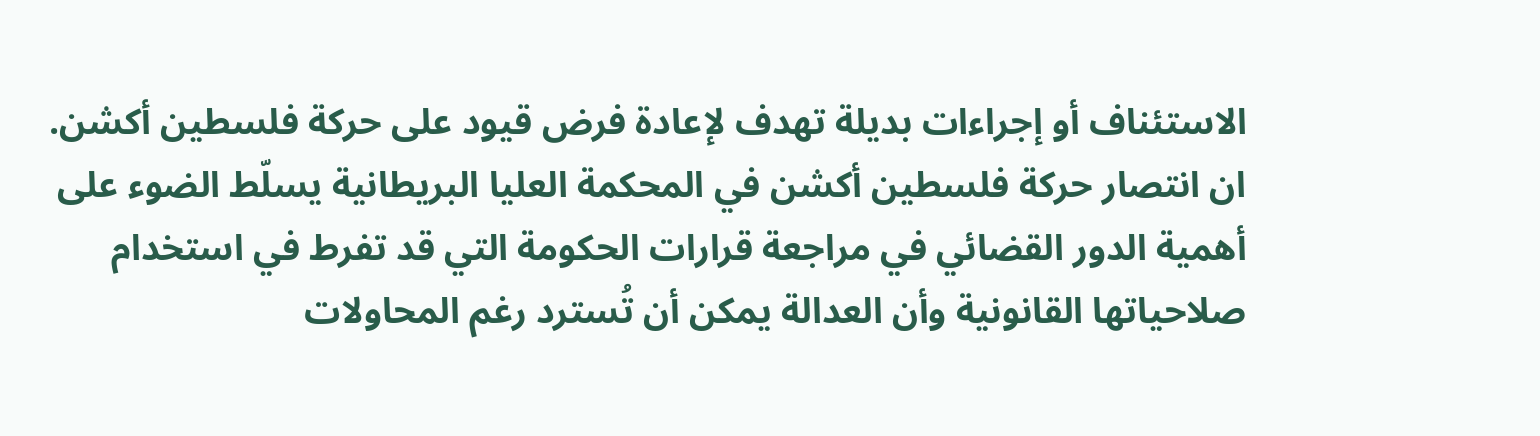الاستئناف أو إجراءات بديلة تهدف لإعادة فرض قيود على حركة فلسطين أكشن.
ان انتصار حركة فلسطين أكشن في المحكمة العليا البريطانية يسلّط الضوء على أهمية الدور القضائي في مراجعة قرارات الحكومة التي قد تفرط في استخدام صلاحياتها القانونية وأن العدالة يمكن أن تُسترد رغم المحاولات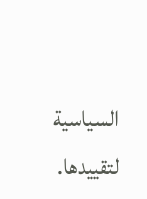السياسية لتقييدها.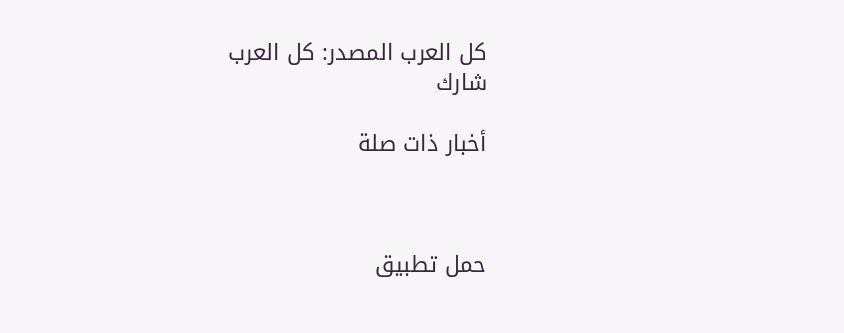كل العرب المصدر: كل العرب
شارك

أخبار ذات صلة



حمل تطبيق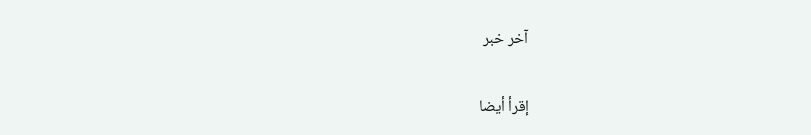آخر خبر

إقرأ أيضا